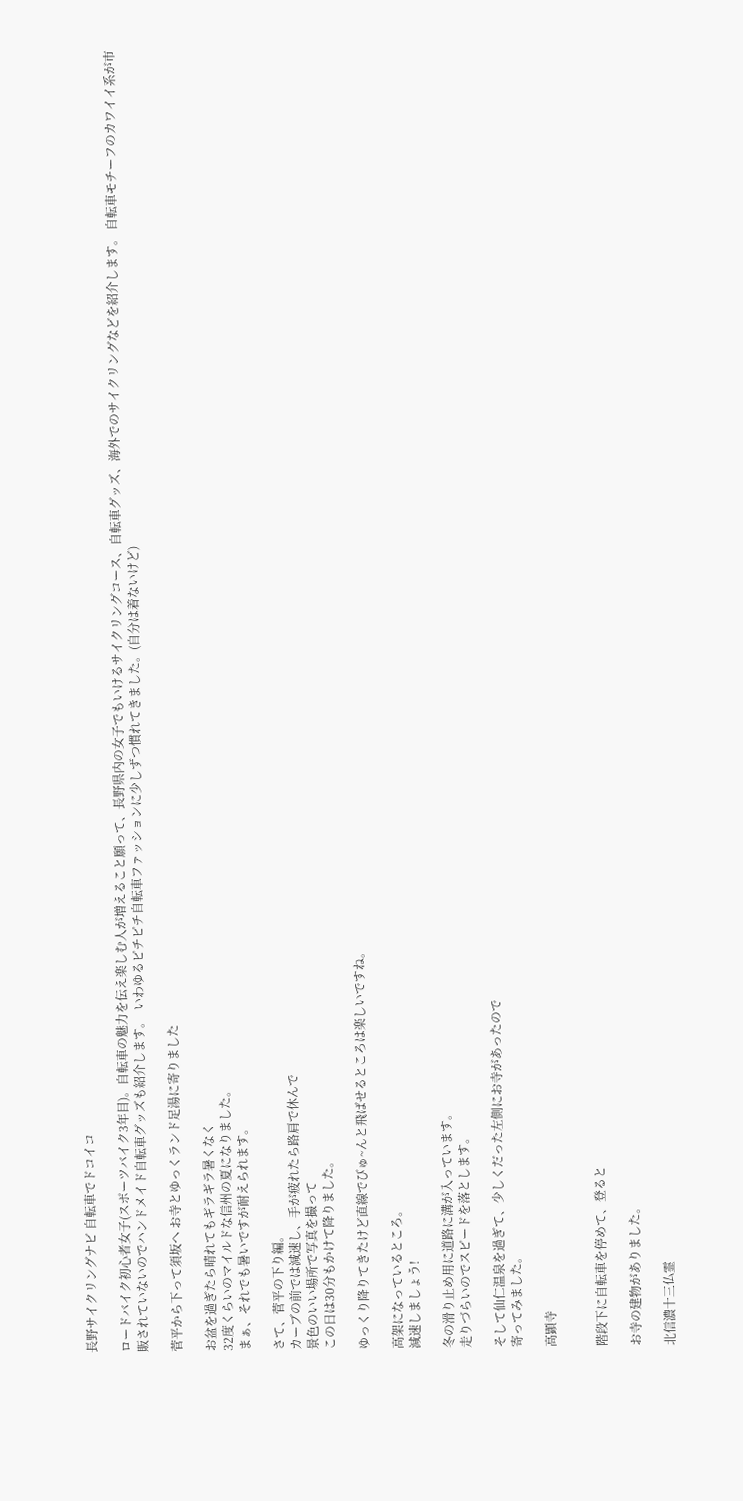長野サイクリングナビ 自転車でドコイコ

ロードバイク初心者女子(スポーツバイク3年目)。自転車の魅力を伝え楽しむ人が増えること願って、長野県内の女子でもいけるサイクリングコース、自転車グッズ、海外でのサイクリングなどを紹介します。 自転車モチーフのカワイイ系が市販されていないのでハンドメイド自転車グッズも紹介します。  いわゆるピチピチ自転車ファッションに少しずつ慣れてきました。(自分は着ないけど)

菅平から下って須坂へ お寺とゆっくランド足湯に寄りました

お盆を過ぎたら晴れてもギラギラ暑くなく
32度くらいのマイルドな信州の夏になりました。
まぁ、それでも暑いですが耐えられます。

さて、菅平の下り編。
カーブの前では減速し、手が疲れたら路肩で休んで
景色のいい場所で写真を撮って
この日は30分もかけて降りました。

ゆっくり降りてきたけど直線でびゅ~んと飛ばせるところは楽しいですね。

高架になっているところ。
減速しましょう!

冬の滑り止め用に道路に溝が入っています。
走りづらいのでスピードを落とします。

そして仙仁温泉を過ぎて、少しくだった左側にお寺があったので
寄ってみました。

高顕寺


階段下に自転車を停めて、登ると

お寺の建物がありました。

北信濃十三仏霊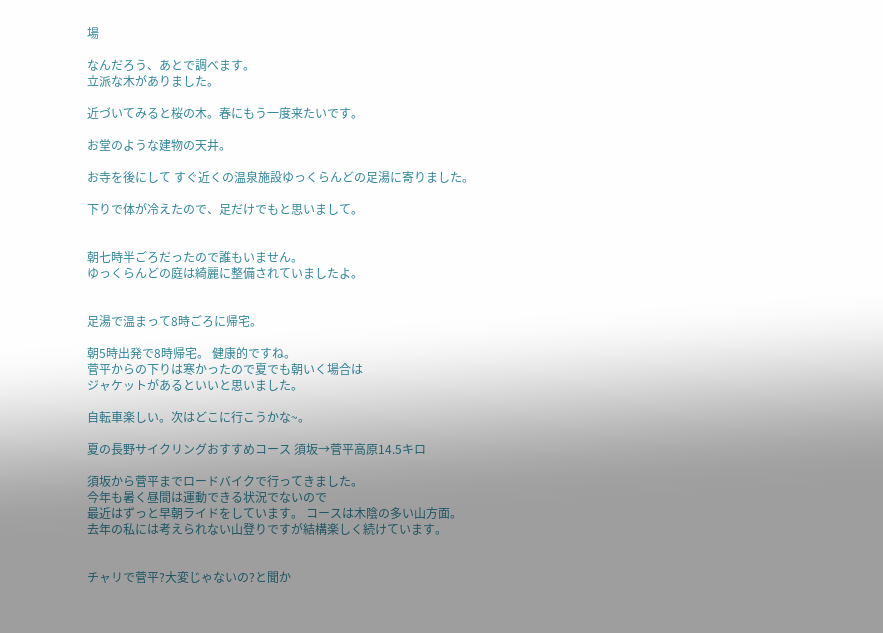場

なんだろう、あとで調べます。
立派な木がありました。

近づいてみると桜の木。春にもう一度来たいです。

お堂のような建物の天井。

お寺を後にして すぐ近くの温泉施設ゆっくらんどの足湯に寄りました。

下りで体が冷えたので、足だけでもと思いまして。


朝七時半ごろだったので誰もいません。
ゆっくらんどの庭は綺麗に整備されていましたよ。


足湯で温まって8時ごろに帰宅。

朝5時出発で8時帰宅。 健康的ですね。
菅平からの下りは寒かったので夏でも朝いく場合は
ジャケットがあるといいと思いました。

自転車楽しい。次はどこに行こうかな~。

夏の長野サイクリングおすすめコース 須坂→菅平高原14.5キロ

須坂から菅平までロードバイクで行ってきました。
今年も暑く昼間は運動できる状況でないので
最近はずっと早朝ライドをしています。 コースは木陰の多い山方面。
去年の私には考えられない山登りですが結構楽しく続けています。


チャリで菅平?大変じゃないの?と聞か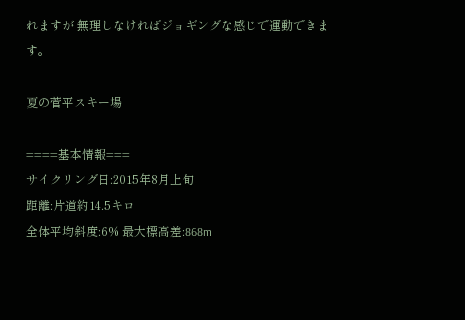れますが 無理しなければジョギングな感じで運動できます。

夏の菅平スキー場

====基本情報===
サイクリング日:2015年8月上旬
距離:片道約14.5キロ
全体平均斜度:6% 最大標高差:868m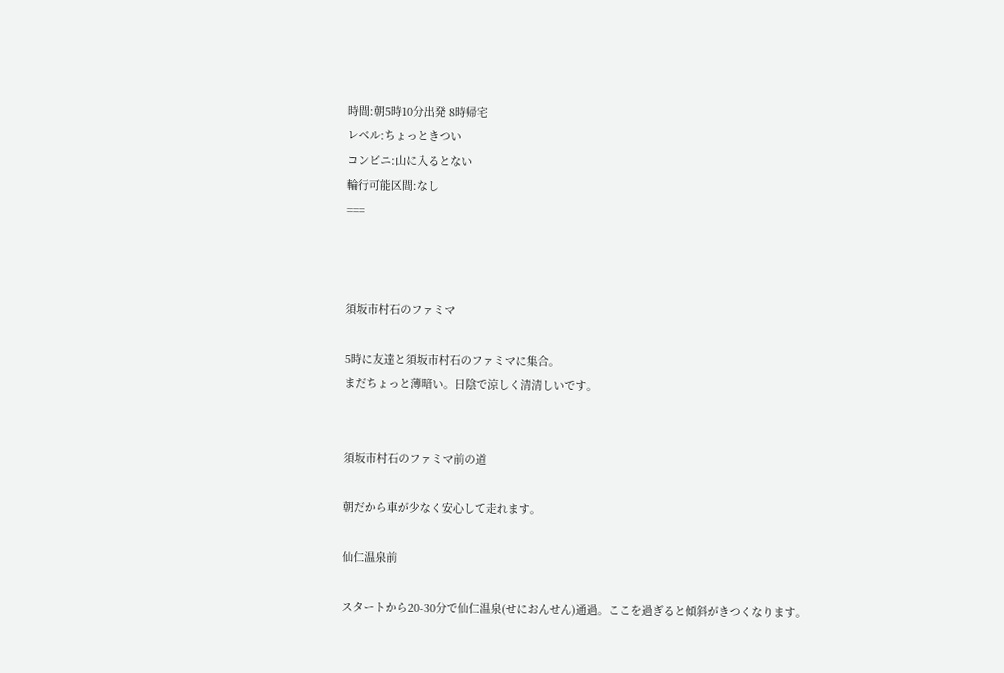時間:朝5時10分出発 8時帰宅
レベル:ちょっときつい
コンビニ:山に入るとない
輪行可能区間:なし
===



須坂市村石のファミマ

5時に友達と須坂市村石のファミマに集合。
まだちょっと薄暗い。日陰で涼しく清清しいです。


須坂市村石のファミマ前の道

朝だから車が少なく安心して走れます。

仙仁温泉前

スタートから20-30分で仙仁温泉(せにおんせん)通過。ここを過ぎると傾斜がきつくなります。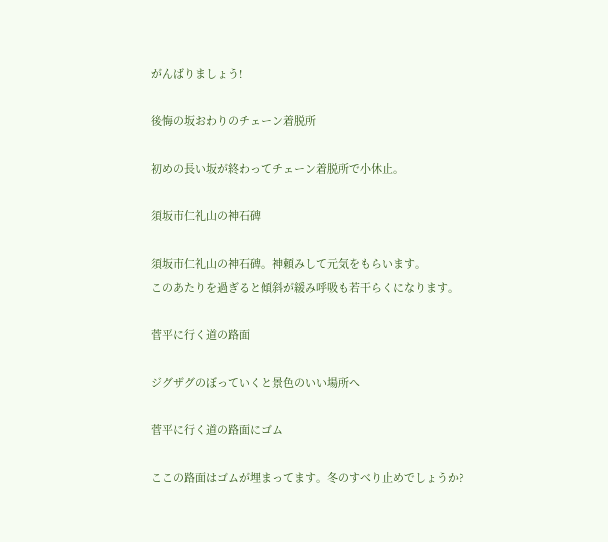がんばりましょう!

後悔の坂おわりのチェーン着脱所

初めの長い坂が終わってチェーン着脱所で小休止。

須坂市仁礼山の神石碑

須坂市仁礼山の神石碑。神頼みして元気をもらいます。
このあたりを過ぎると傾斜が緩み呼吸も若干らくになります。

菅平に行く道の路面

ジグザグのぼっていくと景色のいい場所へ

菅平に行く道の路面にゴム

ここの路面はゴムが埋まってます。冬のすべり止めでしょうか?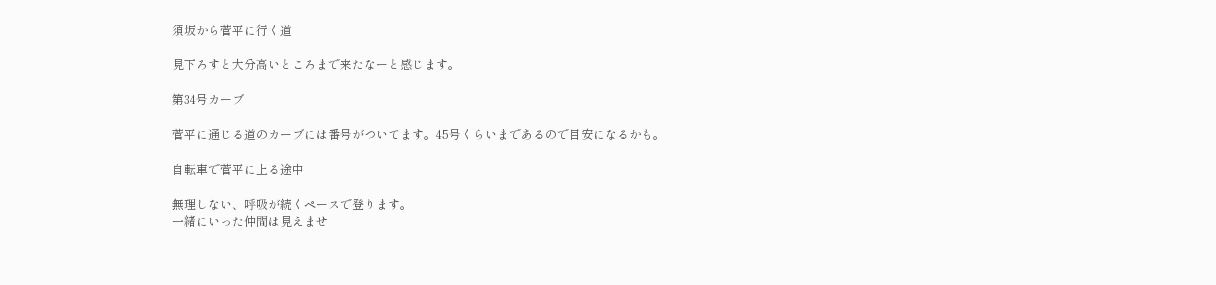須坂から菅平に行く道

見下ろすと大分高いところまで来たなーと感じます。

第34号カーブ

菅平に通じる道のカーブには番号がついてます。45号くらいまであるので目安になるかも。

自転車で菅平に上る途中

無理しない、呼吸が続くペースで登ります。
一緒にいった仲間は見えませ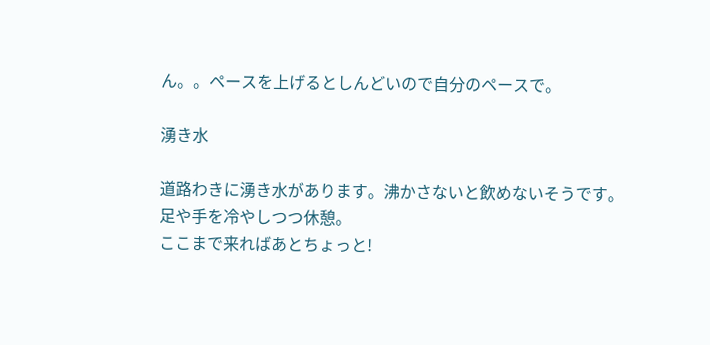ん。。ペースを上げるとしんどいので自分のペースで。

湧き水

道路わきに湧き水があります。沸かさないと飲めないそうです。足や手を冷やしつつ休憩。
ここまで来ればあとちょっと!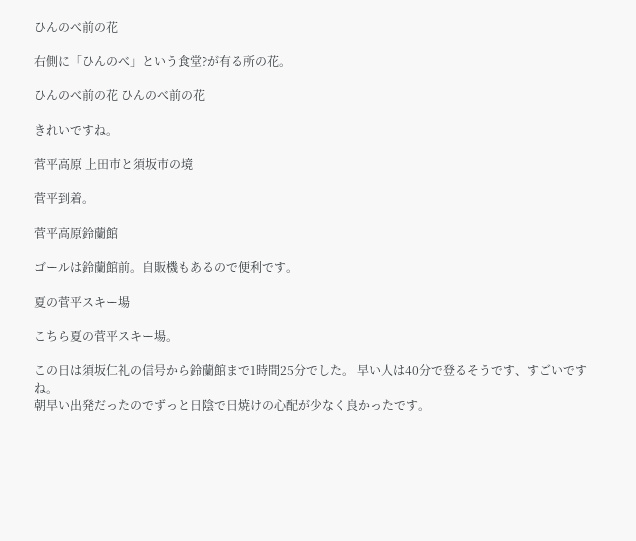ひんのべ前の花

右側に「ひんのべ」という食堂?が有る所の花。

ひんのべ前の花 ひんのべ前の花

きれいですね。

菅平高原 上田市と須坂市の境

菅平到着。

菅平高原鈴蘭館

ゴールは鈴蘭館前。自販機もあるので便利です。

夏の菅平スキー場

こちら夏の菅平スキー場。

この日は須坂仁礼の信号から鈴蘭館まで1時間25分でした。 早い人は40分で登るそうです、すごいですね。
朝早い出発だったのでずっと日陰で日焼けの心配が少なく良かったです。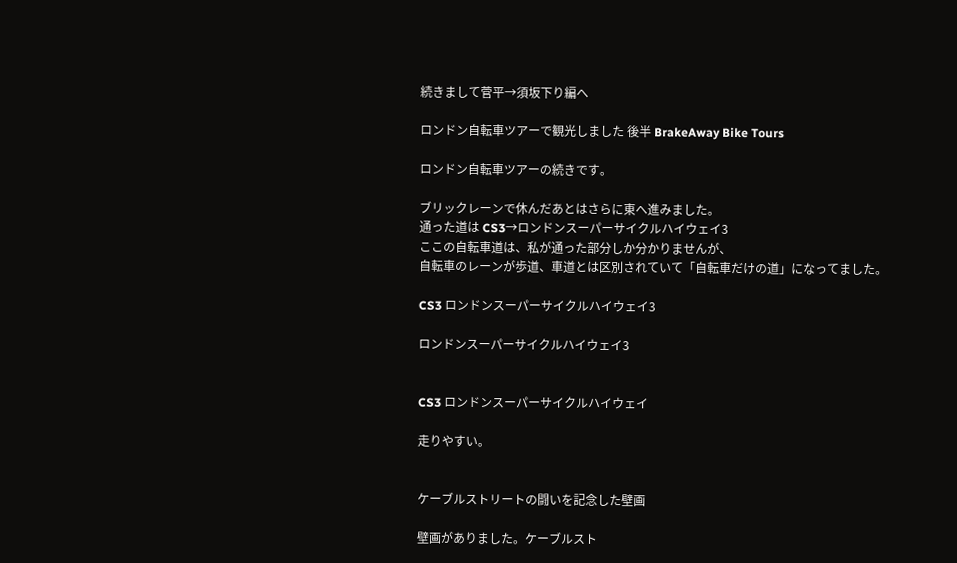続きまして菅平→須坂下り編へ

ロンドン自転車ツアーで観光しました 後半 BrakeAway Bike Tours

ロンドン自転車ツアーの続きです。

ブリックレーンで休んだあとはさらに東へ進みました。
通った道は CS3→ロンドンスーパーサイクルハイウェイ3
ここの自転車道は、私が通った部分しか分かりませんが、
自転車のレーンが歩道、車道とは区別されていて「自転車だけの道」になってました。

CS3 ロンドンスーパーサイクルハイウェイ3

ロンドンスーパーサイクルハイウェイ3


CS3 ロンドンスーパーサイクルハイウェイ

走りやすい。


ケーブルストリートの闘いを記念した壁画

壁画がありました。ケーブルスト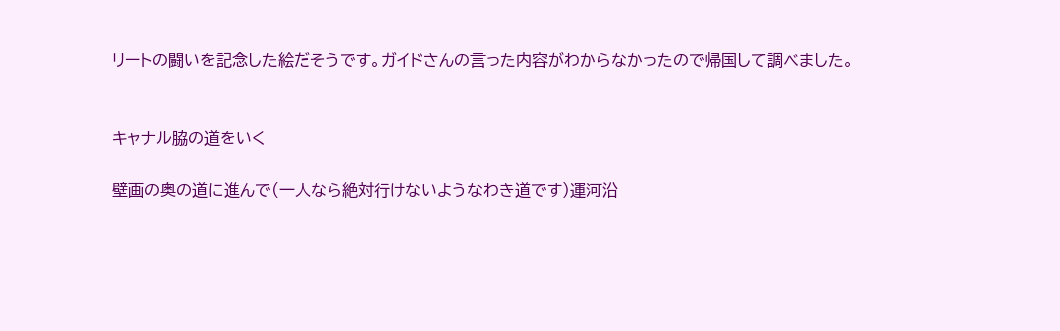リートの闘いを記念した絵だそうです。ガイドさんの言った内容がわからなかったので帰国して調べました。


キャナル脇の道をいく

壁画の奥の道に進んで(一人なら絶対行けないようなわき道です)運河沿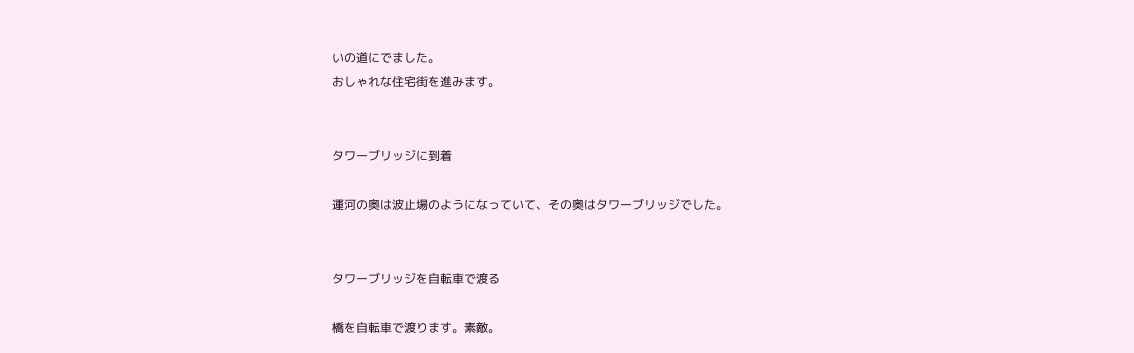いの道にでました。
おしゃれな住宅街を進みます。


タワーブリッジに到着

運河の奥は波止場のようになっていて、その奥はタワーブリッジでした。


タワーブリッジを自転車で渡る

橋を自転車で渡ります。素敵。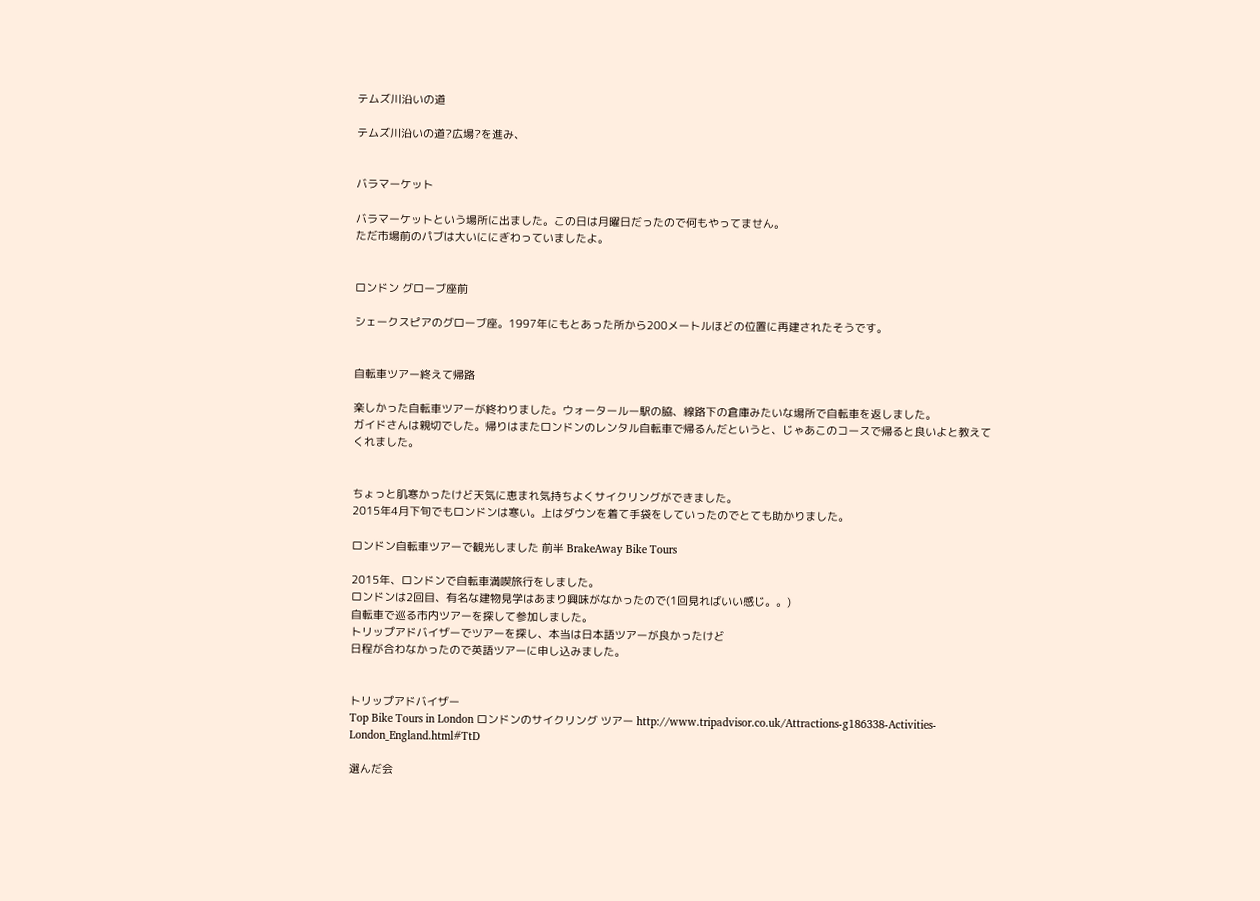テムズ川沿いの道

テムズ川沿いの道?広場?を進み、


バラマーケット

バラマーケットという場所に出ました。この日は月曜日だったので何もやってません。
ただ市場前のパブは大いににぎわっていましたよ。


ロンドン グローブ座前

シェークスピアのグローブ座。1997年にもとあった所から200メートルほどの位置に再建されたそうです。


自転車ツアー終えて帰路

楽しかった自転車ツアーが終わりました。ウォータールー駅の脇、線路下の倉庫みたいな場所で自転車を返しました。
ガイドさんは親切でした。帰りはまたロンドンのレンタル自転車で帰るんだというと、じゃあこのコースで帰ると良いよと教えてくれました。


ちょっと肌寒かったけど天気に恵まれ気持ちよくサイクリングができました。
2015年4月下旬でもロンドンは寒い。上はダウンを着て手袋をしていったのでとても助かりました。

ロンドン自転車ツアーで観光しました 前半 BrakeAway Bike Tours

2015年、ロンドンで自転車満喫旅行をしました。
ロンドンは2回目、有名な建物見学はあまり興味がなかったので(1回見ればいい感じ。。)
自転車で巡る市内ツアーを探して参加しました。
トリップアドバイザーでツアーを探し、本当は日本語ツアーが良かったけど
日程が合わなかったので英語ツアーに申し込みました。


トリップアドバイザー
Top Bike Tours in London ロンドンのサイクリング ツアー http://www.tripadvisor.co.uk/Attractions-g186338-Activities-London_England.html#TtD

選んだ会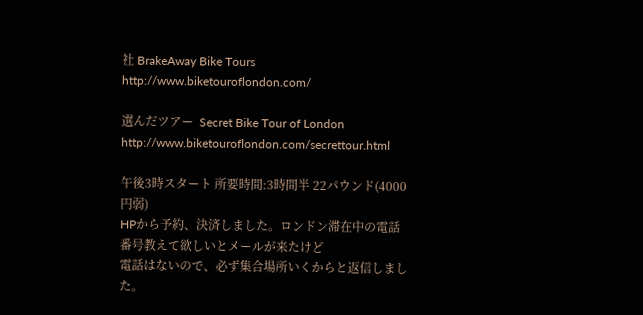社 BrakeAway Bike Tours  http://www.biketouroflondon.com/

選んだツアー  Secret Bike Tour of London http://www.biketouroflondon.com/secrettour.html

午後3時スタート 所要時間:3時間半 22パウンド(4000円弱)
HPから予約、決済しました。ロンドン滞在中の電話番号教えて欲しいとメールが来たけど
電話はないので、必ず集合場所いくからと返信しました。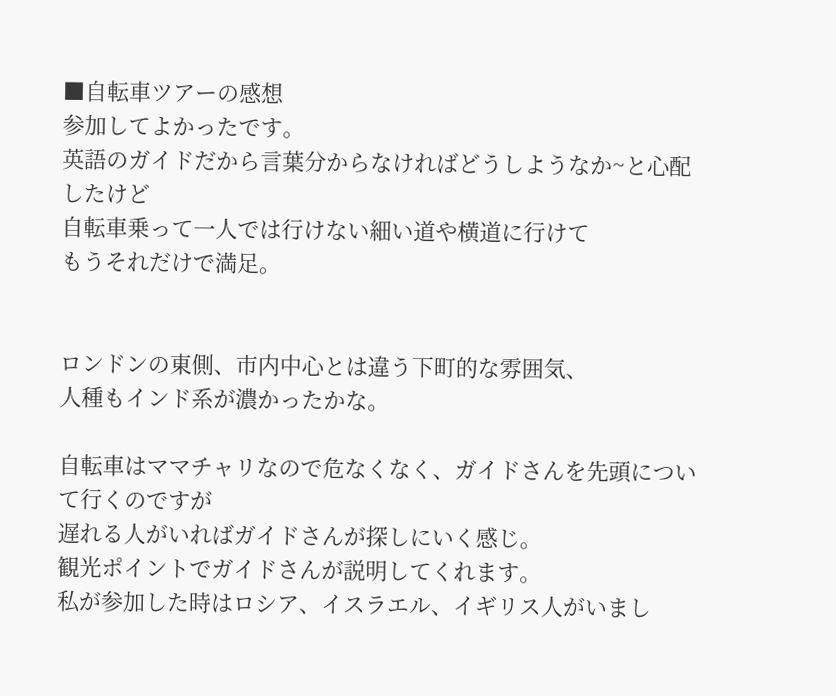■自転車ツアーの感想
参加してよかったです。
英語のガイドだから言葉分からなければどうしようなか~と心配したけど
自転車乗って一人では行けない細い道や横道に行けて
もうそれだけで満足。


ロンドンの東側、市内中心とは違う下町的な雰囲気、
人種もインド系が濃かったかな。

自転車はママチャリなので危なくなく、ガイドさんを先頭について行くのですが
遅れる人がいればガイドさんが探しにいく感じ。
観光ポイントでガイドさんが説明してくれます。
私が参加した時はロシア、イスラエル、イギリス人がいまし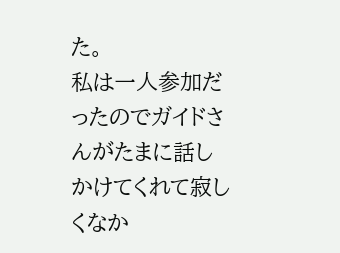た。
私は一人参加だったのでガイドさんがたまに話しかけてくれて寂しくなか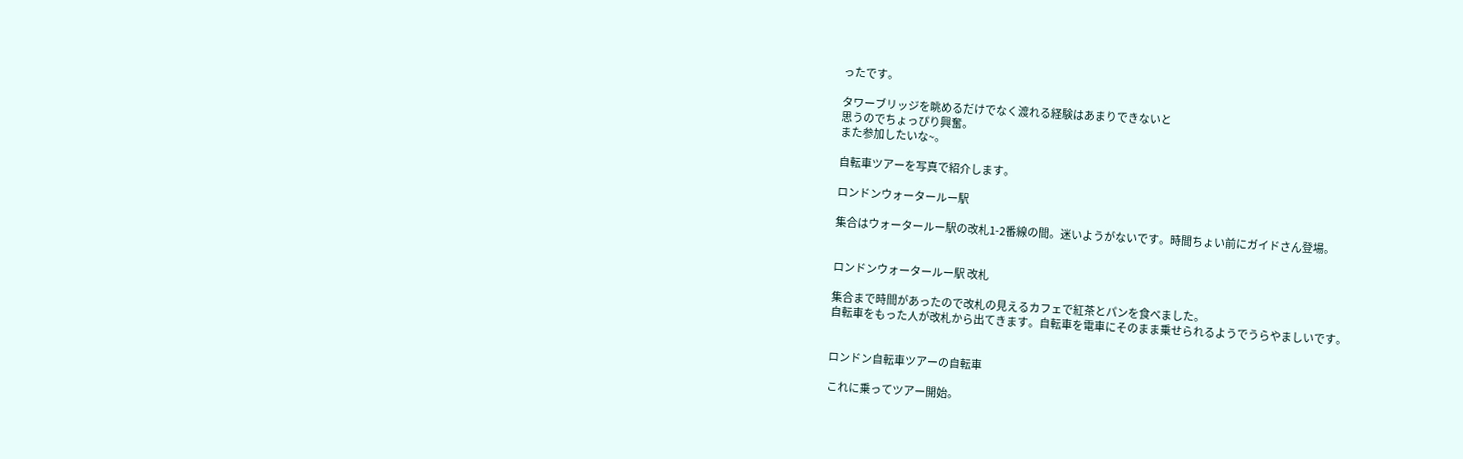ったです。

タワーブリッジを眺めるだけでなく渡れる経験はあまりできないと
思うのでちょっぴり興奮。
また参加したいな~。

自転車ツアーを写真で紹介します。

ロンドンウォータールー駅

集合はウォータールー駅の改札1-2番線の間。迷いようがないです。時間ちょい前にガイドさん登場。


ロンドンウォータールー駅 改札

集合まで時間があったので改札の見えるカフェで紅茶とパンを食べました。
自転車をもった人が改札から出てきます。自転車を電車にそのまま乗せられるようでうらやましいです。


ロンドン自転車ツアーの自転車

これに乗ってツアー開始。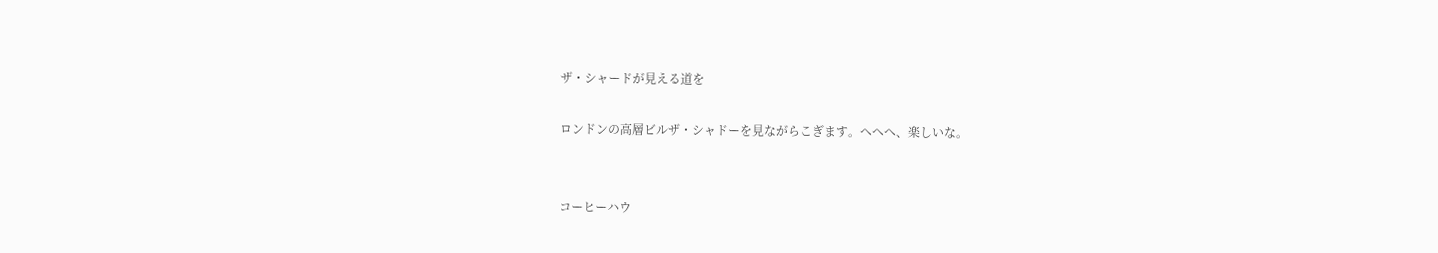ザ・シャードが見える道を

ロンドンの高層ビルザ・シャドーを見ながらこぎます。へへへ、楽しいな。


コーヒーハウ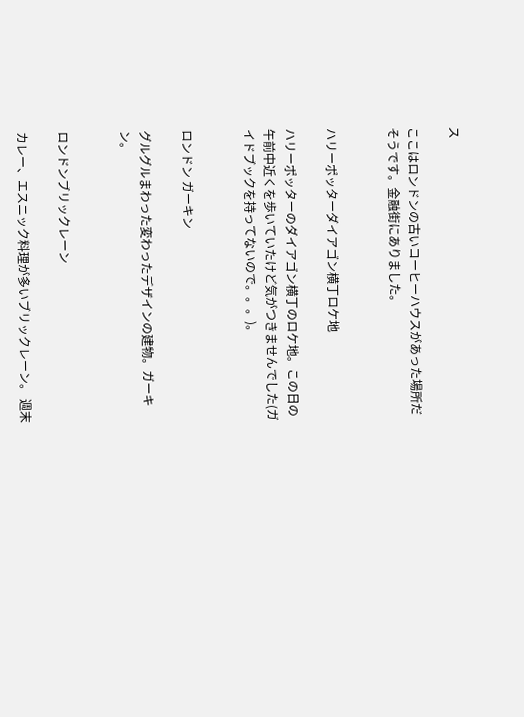ス

ここはロンドンの古いコーヒーハウスがあった場所だそうです。金融街にありました。


ハリーポッターダイアゴン横丁ロケ地

ハリーポッターのダイアゴン横丁のロケ地。この日の午前中近くを歩いていたけど気がつきませんでした(ガイドブックを持ってないので。。。)。


ロンドン ガーキン

グルグルまわった変わったデザインの建物。ガーキン。


ロンドンブリックレーン

カレー、エスニック料理が多いブリックレーン。 週末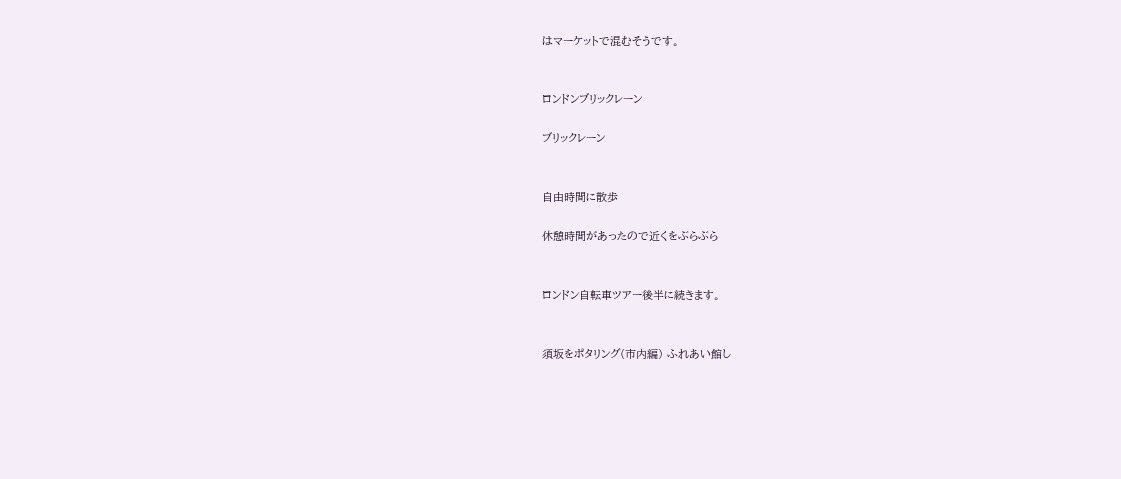はマーケットで混むそうです。


ロンドンブリックレーン

ブリックレーン


自由時間に散歩

休憩時間があったので近くをぶらぶら


ロンドン自転車ツアー後半に続きます。


須坂をポタリング(市内編) ふれあい館し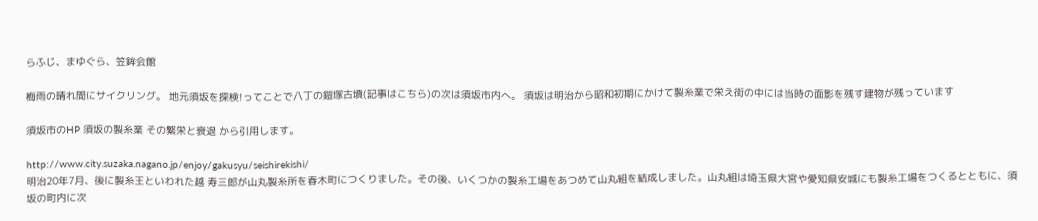らふじ、まゆぐら、笠鉾会館

梅雨の晴れ間にサイクリング。 地元須坂を探検!ってことで八丁の鎧塚古墳(記事はこちら)の次は須坂市内へ。 須坂は明治から昭和初期にかけて製糸業で栄え街の中には当時の面影を残す建物が残っています

須坂市のHP 須坂の製糸業 その繁栄と衰退 から引用します。

http://www.city.suzaka.nagano.jp/enjoy/gakusyu/seishirekishi/
明治20年7月、後に製糸王といわれた越 寿三郎が山丸製糸所を春木町につくりました。その後、いくつかの製糸工場をあつめて山丸組を結成しました。山丸組は埼玉県大宮や愛知県安城にも製糸工場をつくるとともに、須坂の町内に次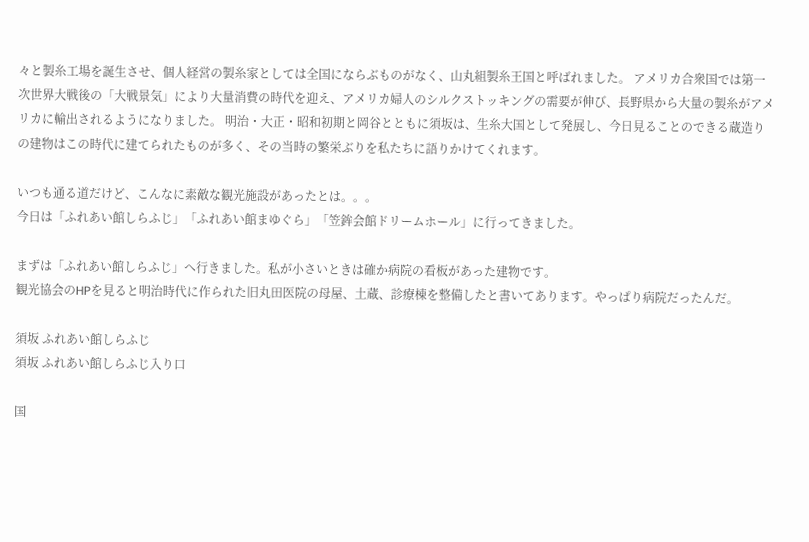々と製糸工場を誕生させ、個人経営の製糸家としては全国にならぶものがなく、山丸組製糸王国と呼ばれました。 アメリカ合衆国では第一次世界大戦後の「大戦景気」により大量消費の時代を迎え、アメリカ婦人のシルクストッキングの需要が伸び、長野県から大量の製糸がアメリカに輸出されるようになりました。 明治・大正・昭和初期と岡谷とともに須坂は、生糸大国として発展し、今日見ることのできる蔵造りの建物はこの時代に建てられたものが多く、その当時の繁栄ぶりを私たちに語りかけてくれます。

いつも通る道だけど、こんなに素敵な観光施設があったとは。。。
今日は「ふれあい館しらふじ」「ふれあい館まゆぐら」「笠鉾会館ドリームホール」に行ってきました。

まずは「ふれあい館しらふじ」へ行きました。私が小さいときは確か病院の看板があった建物です。
観光協会のHPを見ると明治時代に作られた旧丸田医院の母屋、土蔵、診療棟を整備したと書いてあります。やっぱり病院だったんだ。

須坂 ふれあい館しらふじ
須坂 ふれあい館しらふじ入り口

国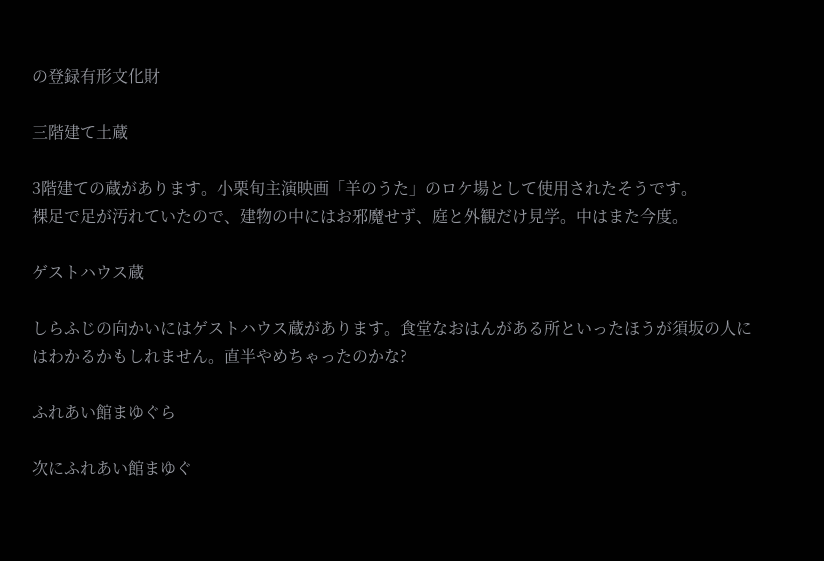の登録有形文化財

三階建て土蔵

3階建ての蔵があります。小栗旬主演映画「羊のうた」のロケ場として使用されたそうです。
裸足で足が汚れていたので、建物の中にはお邪魔せず、庭と外観だけ見学。中はまた今度。

ゲストハウス蔵

しらふじの向かいにはゲストハウス蔵があります。食堂なおはんがある所といったほうが須坂の人にはわかるかもしれません。直半やめちゃったのかな?

ふれあい館まゆぐら

次にふれあい館まゆぐ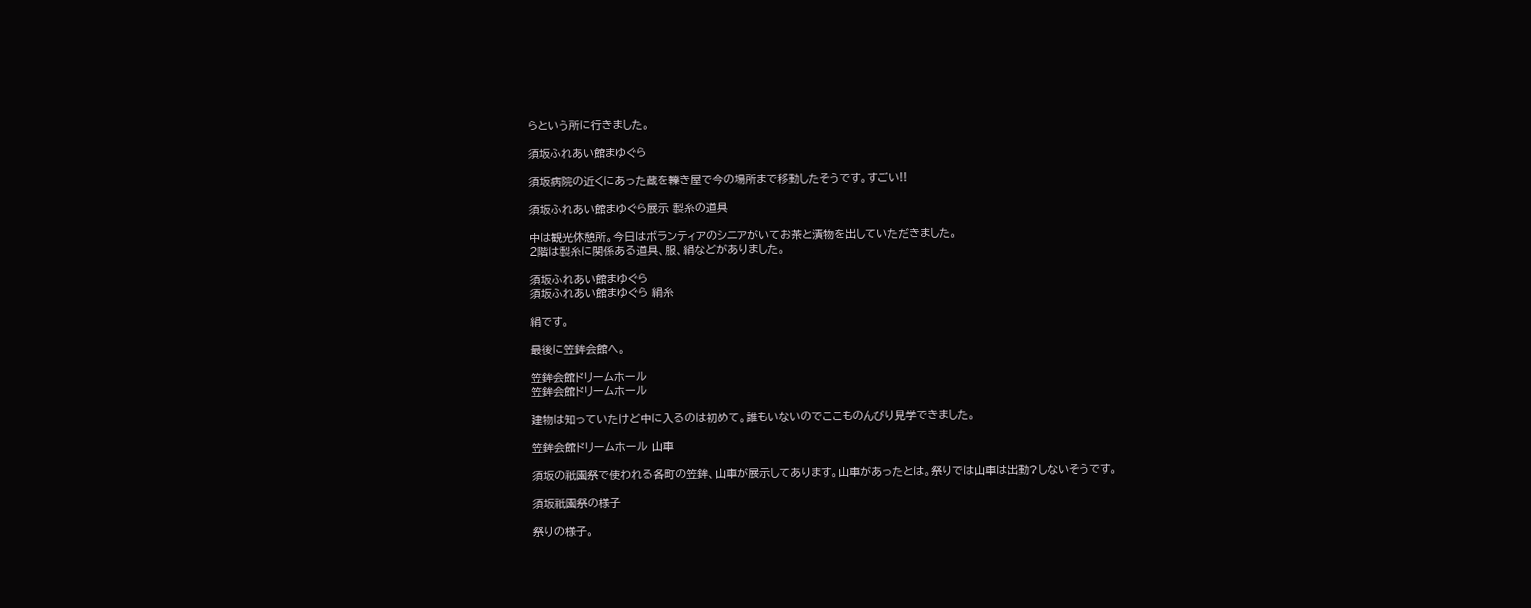らという所に行きました。

須坂ふれあい館まゆぐら

須坂病院の近くにあった蔵を轢き屋で今の場所まで移動したそうです。すごい!!

須坂ふれあい館まゆぐら展示 製糸の道具

中は観光休憩所。今日はボランティアのシニアがいてお茶と漬物を出していただきました。
2階は製糸に関係ある道具、服、絹などがありました。

須坂ふれあい館まゆぐら
須坂ふれあい館まゆぐら 絹糸

絹です。

最後に笠鉾会館へ。

笠鉾会館ドリームホール
笠鉾会館ドリームホール

建物は知っていたけど中に入るのは初めて。誰もいないのでここものんびり見学できました。

笠鉾会館ドリームホール 山車

須坂の祇園祭で使われる各町の笠鉾、山車が展示してあります。山車があったとは。祭りでは山車は出動?しないそうです。

須坂祇園祭の様子

祭りの様子。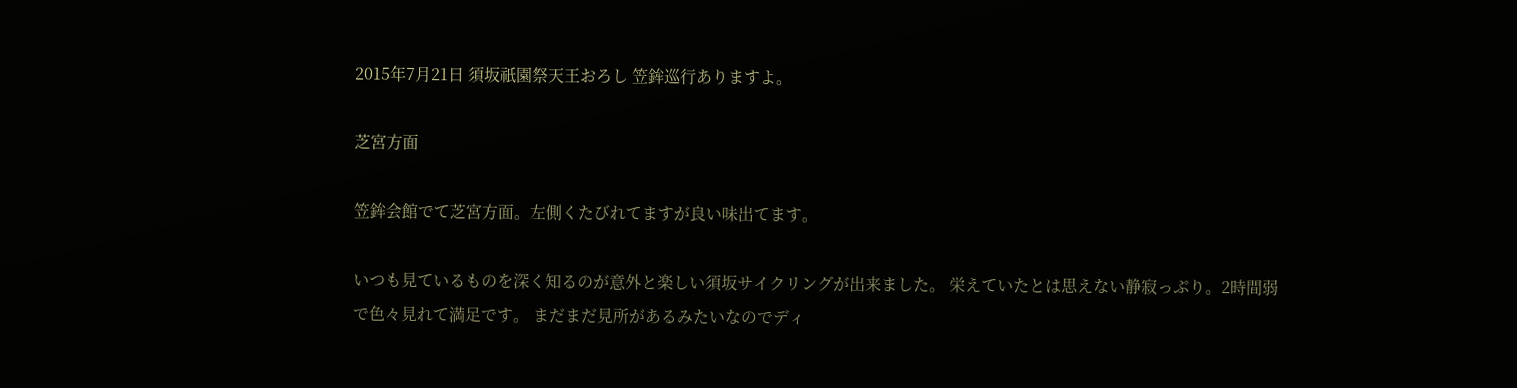2015年7月21日 須坂祇園祭天王おろし 笠鉾巡行ありますよ。

芝宮方面

笠鉾会館でて芝宮方面。左側くたびれてますが良い味出てます。

いつも見ているものを深く知るのが意外と楽しい須坂サイクリングが出来ました。 栄えていたとは思えない静寂っぷり。2時間弱で色々見れて満足です。 まだまだ見所があるみたいなのでディ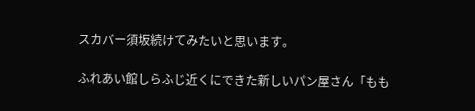スカバー須坂続けてみたいと思います。

ふれあい館しらふじ近くにできた新しいパン屋さん「もも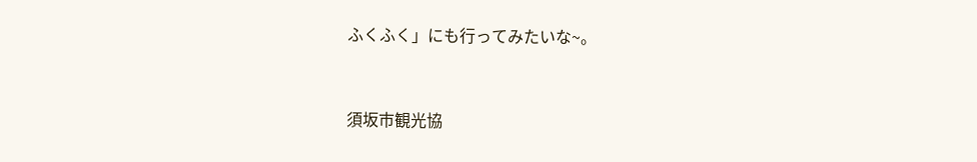ふくふく」にも行ってみたいな~。


須坂市観光協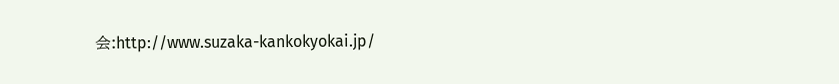会:http://www.suzaka-kankokyokai.jp/